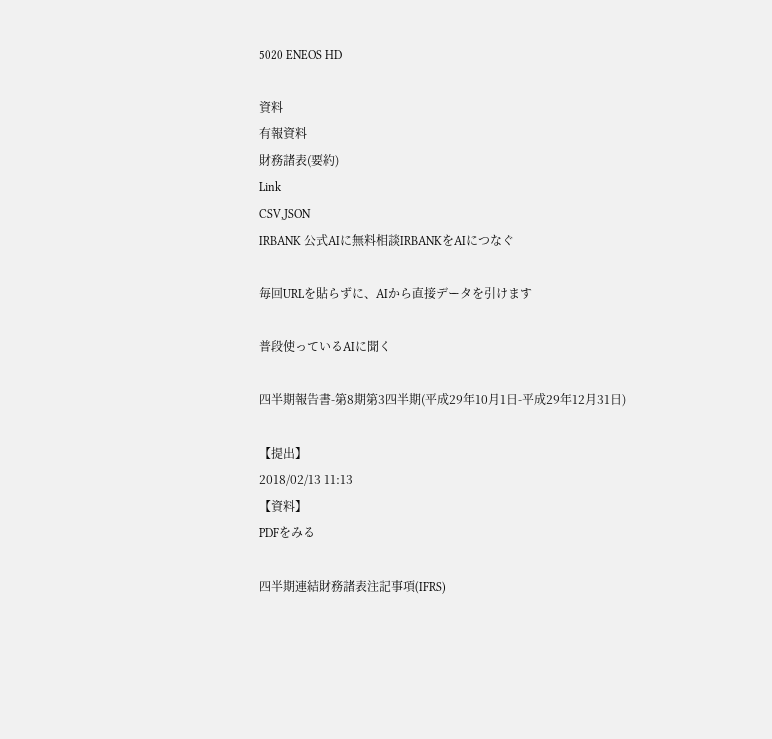5020 ENEOS HD

資料
有報資料
財務諸表(要約)
Link
CSV,JSON
IRBANK 公式AIに無料相談IRBANKをAIにつなぐ

毎回URLを貼らずに、AIから直接データを引けます

普段使っているAIに聞く

四半期報告書-第8期第3四半期(平成29年10月1日-平成29年12月31日)

【提出】
2018/02/13 11:13
【資料】
PDFをみる

四半期連結財務諸表注記事項(IFRS)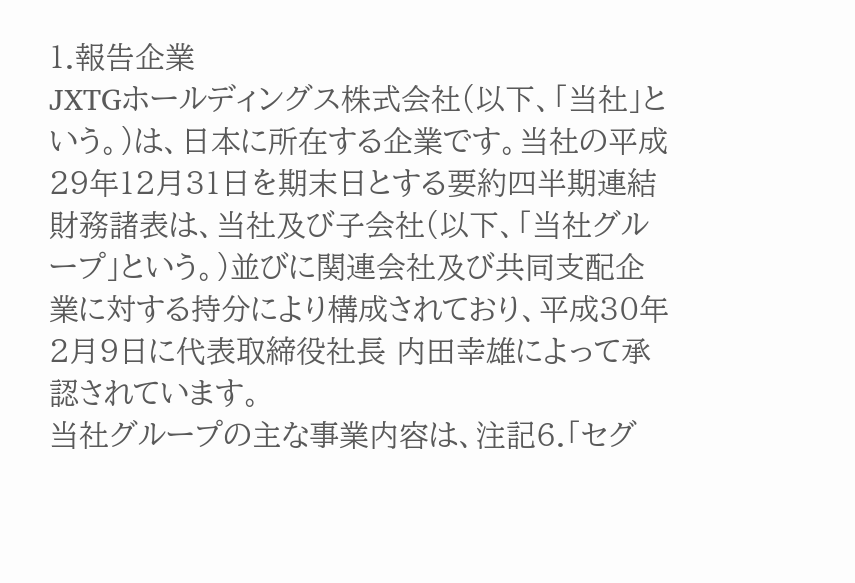1.報告企業
JXTGホールディングス株式会社(以下、「当社」という。)は、日本に所在する企業です。当社の平成29年12月31日を期末日とする要約四半期連結財務諸表は、当社及び子会社(以下、「当社グループ」という。)並びに関連会社及び共同支配企業に対する持分により構成されており、平成30年2月9日に代表取締役社長 内田幸雄によって承認されています。
当社グループの主な事業内容は、注記6.「セグ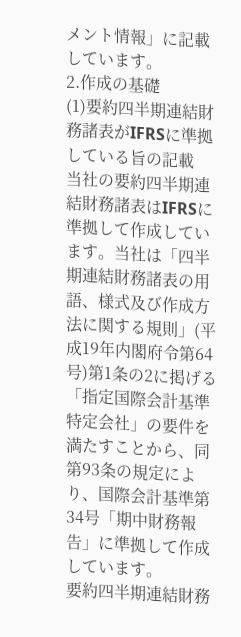メント情報」に記載しています。
2.作成の基礎
(1)要約四半期連結財務諸表がIFRSに準拠している旨の記載
当社の要約四半期連結財務諸表はIFRSに準拠して作成しています。当社は「四半期連結財務諸表の用語、様式及び作成方法に関する規則」(平成19年内閣府令第64号)第1条の2に掲げる「指定国際会計基準特定会社」の要件を満たすことから、同第93条の規定により、国際会計基準第34号「期中財務報告」に準拠して作成しています。
要約四半期連結財務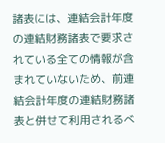諸表には、連結会計年度の連結財務諸表で要求されている全ての情報が含まれていないため、前連結会計年度の連結財務諸表と併せて利用されるべ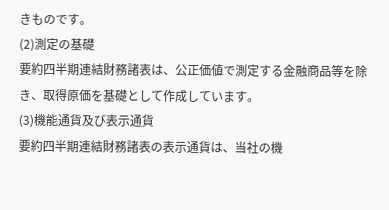きものです。
(2)測定の基礎
要約四半期連結財務諸表は、公正価値で測定する金融商品等を除き、取得原価を基礎として作成しています。
(3)機能通貨及び表示通貨
要約四半期連結財務諸表の表示通貨は、当社の機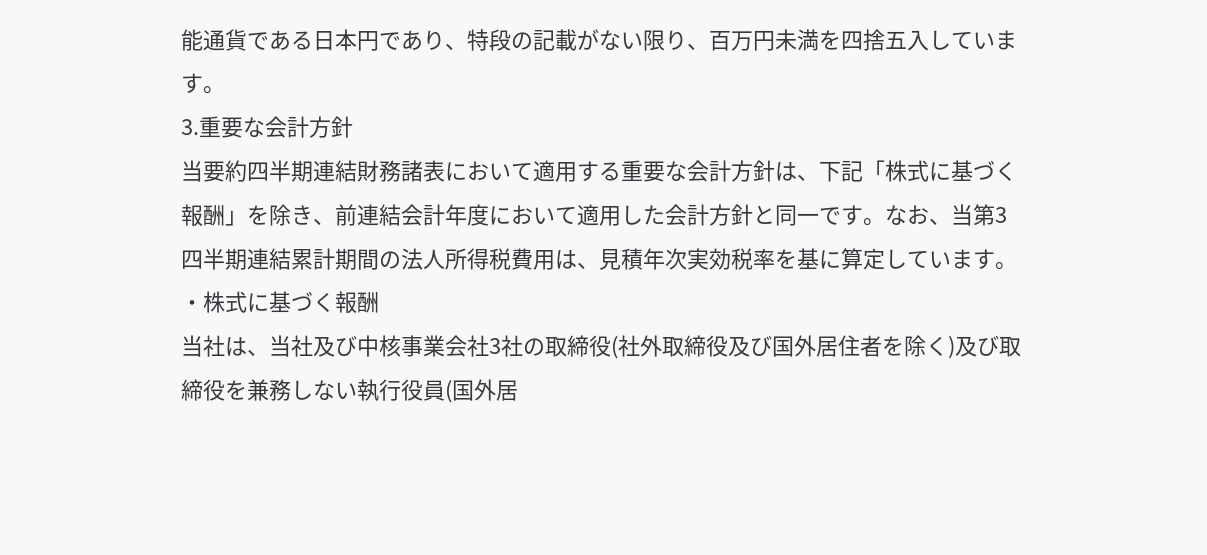能通貨である日本円であり、特段の記載がない限り、百万円未満を四捨五入しています。
3.重要な会計方針
当要約四半期連結財務諸表において適用する重要な会計方針は、下記「株式に基づく報酬」を除き、前連結会計年度において適用した会計方針と同一です。なお、当第3四半期連結累計期間の法人所得税費用は、見積年次実効税率を基に算定しています。
・株式に基づく報酬
当社は、当社及び中核事業会社3社の取締役(社外取締役及び国外居住者を除く)及び取締役を兼務しない執行役員(国外居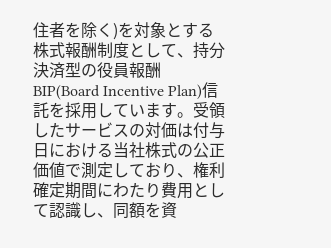住者を除く)を対象とする株式報酬制度として、持分決済型の役員報酬BIP(Board Incentive Plan)信託を採用しています。受領したサービスの対価は付与日における当社株式の公正価値で測定しており、権利確定期間にわたり費用として認識し、同額を資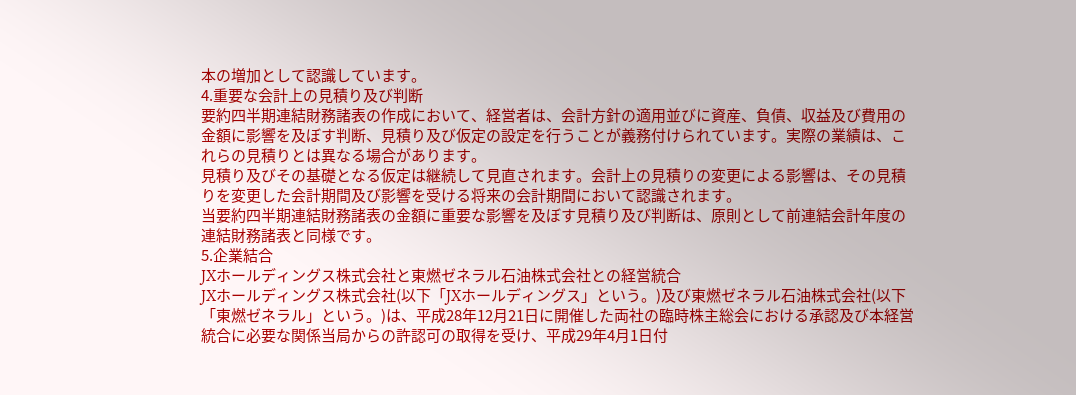本の増加として認識しています。
4.重要な会計上の見積り及び判断
要約四半期連結財務諸表の作成において、経営者は、会計方針の適用並びに資産、負債、収益及び費用の金額に影響を及ぼす判断、見積り及び仮定の設定を行うことが義務付けられています。実際の業績は、これらの見積りとは異なる場合があります。
見積り及びその基礎となる仮定は継続して見直されます。会計上の見積りの変更による影響は、その見積りを変更した会計期間及び影響を受ける将来の会計期間において認識されます。
当要約四半期連結財務諸表の金額に重要な影響を及ぼす見積り及び判断は、原則として前連結会計年度の連結財務諸表と同様です。
5.企業結合
JXホールディングス株式会社と東燃ゼネラル石油株式会社との経営統合
JXホールディングス株式会社(以下「JXホールディングス」という。)及び東燃ゼネラル石油株式会社(以下「東燃ゼネラル」という。)は、平成28年12月21日に開催した両社の臨時株主総会における承認及び本経営統合に必要な関係当局からの許認可の取得を受け、平成29年4月1日付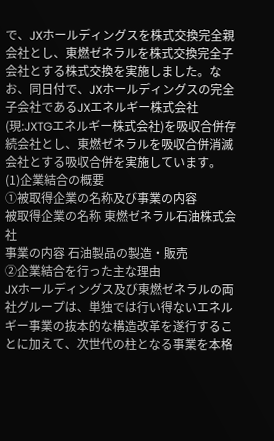で、JXホールディングスを株式交換完全親会社とし、東燃ゼネラルを株式交換完全子会社とする株式交換を実施しました。なお、同日付で、JXホールディングスの完全子会社であるJXエネルギー株式会社(現:JXTGエネルギー株式会社)を吸収合併存続会社とし、東燃ゼネラルを吸収合併消滅会社とする吸収合併を実施しています。
(1)企業結合の概要
①被取得企業の名称及び事業の内容
被取得企業の名称 東燃ゼネラル石油株式会社
事業の内容 石油製品の製造・販売
②企業結合を行った主な理由
JXホールディングス及び東燃ゼネラルの両社グループは、単独では行い得ないエネルギー事業の抜本的な構造改革を遂行することに加えて、次世代の柱となる事業を本格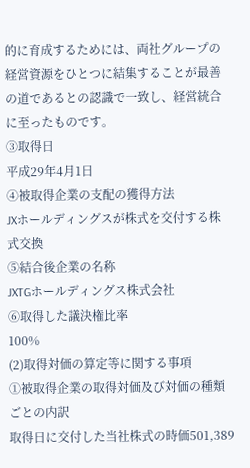的に育成するためには、両社グループの経営資源をひとつに結集することが最善の道であるとの認識で一致し、経営統合に至ったものです。
③取得日
平成29年4月1日
④被取得企業の支配の獲得方法
JXホールディングスが株式を交付する株式交換
⑤結合後企業の名称
JXTGホールディングス株式会社
⑥取得した議決権比率
100%
(2)取得対価の算定等に関する事項
①被取得企業の取得対価及び対価の種類ごとの内訳
取得日に交付した当社株式の時価501,389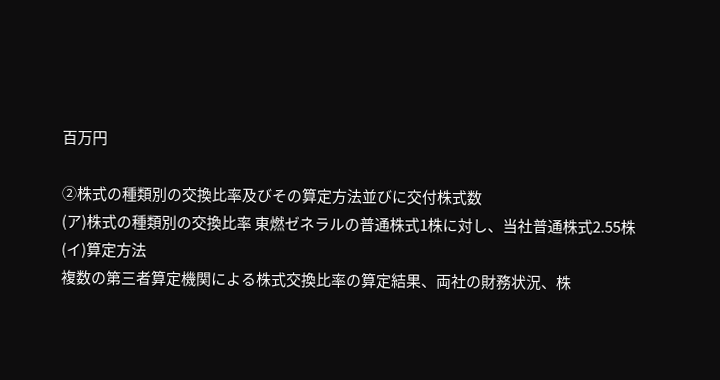百万円

②株式の種類別の交換比率及びその算定方法並びに交付株式数
(ア)株式の種類別の交換比率 東燃ゼネラルの普通株式1株に対し、当社普通株式2.55株
(イ)算定方法
複数の第三者算定機関による株式交換比率の算定結果、両社の財務状況、株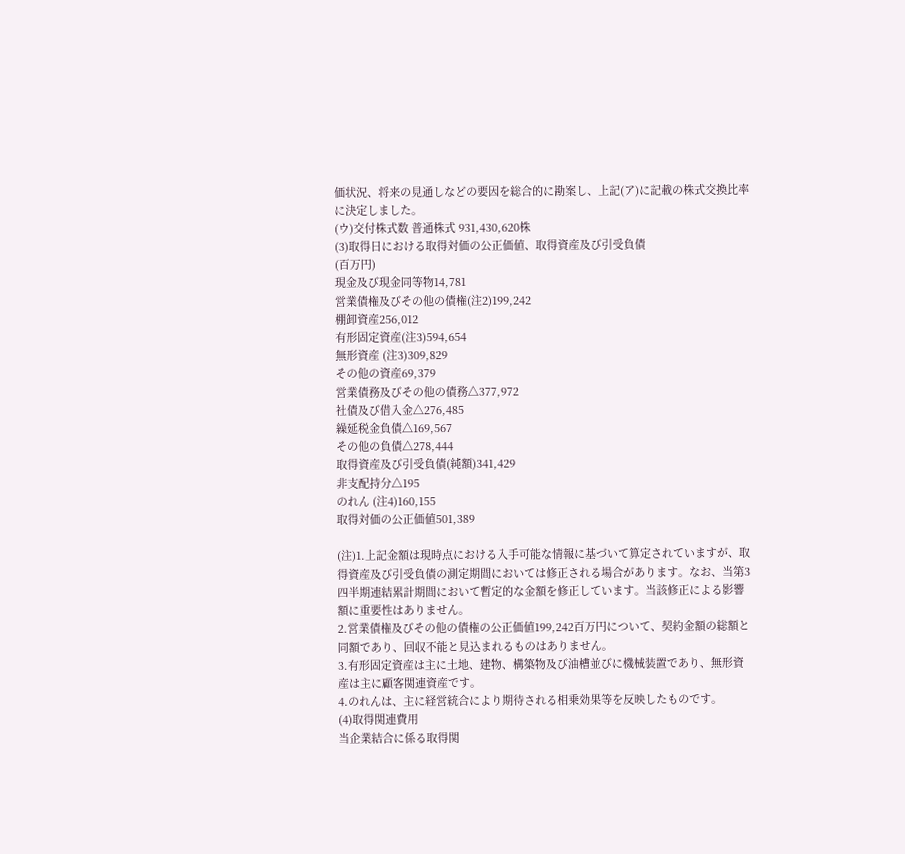価状況、将来の見通しなどの要因を総合的に勘案し、上記(ア)に記載の株式交換比率に決定しました。
(ウ)交付株式数 普通株式 931,430,620株
(3)取得日における取得対価の公正価値、取得資産及び引受負債
(百万円)
現金及び現金同等物14,781
営業債権及びその他の債権(注2)199,242
棚卸資産256,012
有形固定資産(注3)594,654
無形資産 (注3)309,829
その他の資産69,379
営業債務及びその他の債務△377,972
社債及び借入金△276,485
繰延税金負債△169,567
その他の負債△278,444
取得資産及び引受負債(純額)341,429
非支配持分△195
のれん (注4)160,155
取得対価の公正価値501,389

(注)1.上記金額は現時点における入手可能な情報に基づいて算定されていますが、取得資産及び引受負債の測定期間においては修正される場合があります。なお、当第3四半期連結累計期間において暫定的な金額を修正しています。当該修正による影響額に重要性はありません。
2.営業債権及びその他の債権の公正価値199,242百万円について、契約金額の総額と同額であり、回収不能と見込まれるものはありません。
3.有形固定資産は主に土地、建物、構築物及び油槽並びに機械装置であり、無形資産は主に顧客関連資産です。
4.のれんは、主に経営統合により期待される相乗効果等を反映したものです。
(4)取得関連費用
当企業結合に係る取得関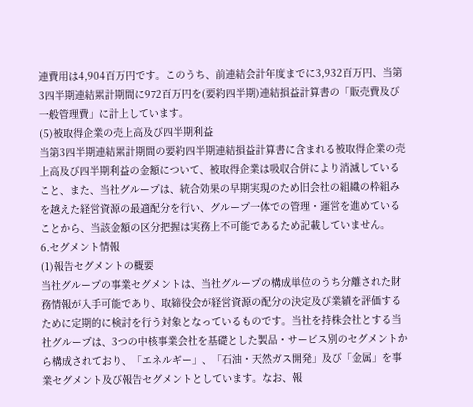連費用は4,904百万円です。このうち、前連結会計年度までに3,932百万円、当第3四半期連結累計期間に972百万円を(要約四半期)連結損益計算書の「販売費及び一般管理費」に計上しています。
(5)被取得企業の売上高及び四半期利益
当第3四半期連結累計期間の要約四半期連結損益計算書に含まれる被取得企業の売上高及び四半期利益の金額について、被取得企業は吸収合併により消滅していること、また、当社グループは、統合効果の早期実現のため旧会社の組織の枠組みを越えた経営資源の最適配分を行い、グループ一体での管理・運営を進めていることから、当該金額の区分把握は実務上不可能であるため記載していません。
6.セグメント情報
(1)報告セグメントの概要
当社グループの事業セグメントは、当社グループの構成単位のうち分離された財務情報が入手可能であり、取締役会が経営資源の配分の決定及び業績を評価するために定期的に検討を行う対象となっているものです。当社を持株会社とする当社グループは、3つの中核事業会社を基礎とした製品・サービス別のセグメントから構成されており、「エネルギー」、「石油・天然ガス開発」及び「金属」を事業セグメント及び報告セグメントとしています。なお、報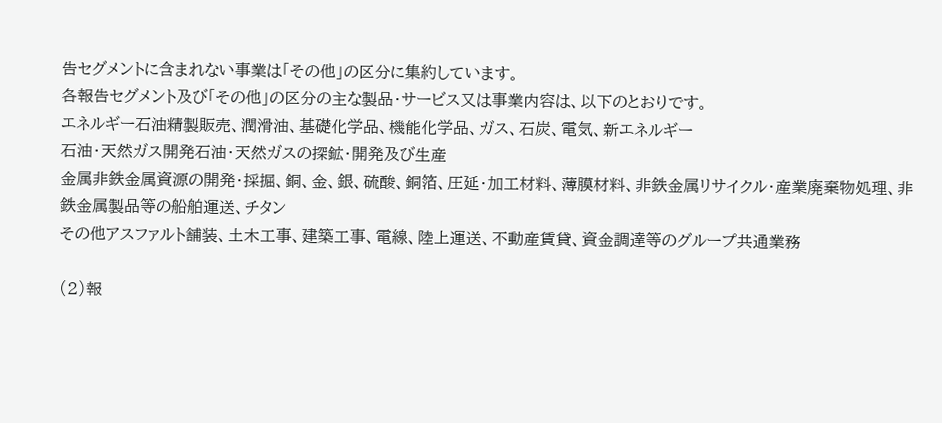告セグメントに含まれない事業は「その他」の区分に集約しています。
各報告セグメント及び「その他」の区分の主な製品・サービス又は事業内容は、以下のとおりです。
エネルギー石油精製販売、潤滑油、基礎化学品、機能化学品、ガス、石炭、電気、新エネルギー
石油・天然ガス開発石油・天然ガスの探鉱・開発及び生産
金属非鉄金属資源の開発・採掘、銅、金、銀、硫酸、銅箔、圧延・加工材料、薄膜材料、非鉄金属リサイクル・産業廃棄物処理、非鉄金属製品等の船舶運送、チタン
その他アスファルト舗装、土木工事、建築工事、電線、陸上運送、不動産賃貸、資金調達等のグループ共通業務

(2)報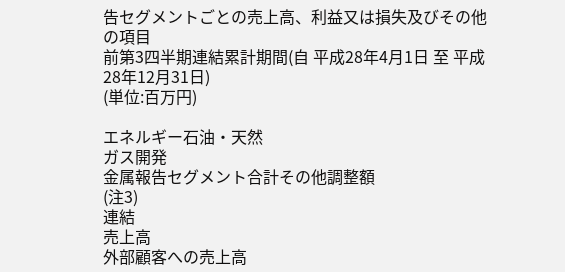告セグメントごとの売上高、利益又は損失及びその他の項目
前第3四半期連結累計期間(自 平成28年4月1日 至 平成28年12月31日)
(単位:百万円)

エネルギー石油・天然
ガス開発
金属報告セグメント合計その他調整額
(注3)
連結
売上高
外部顧客への売上高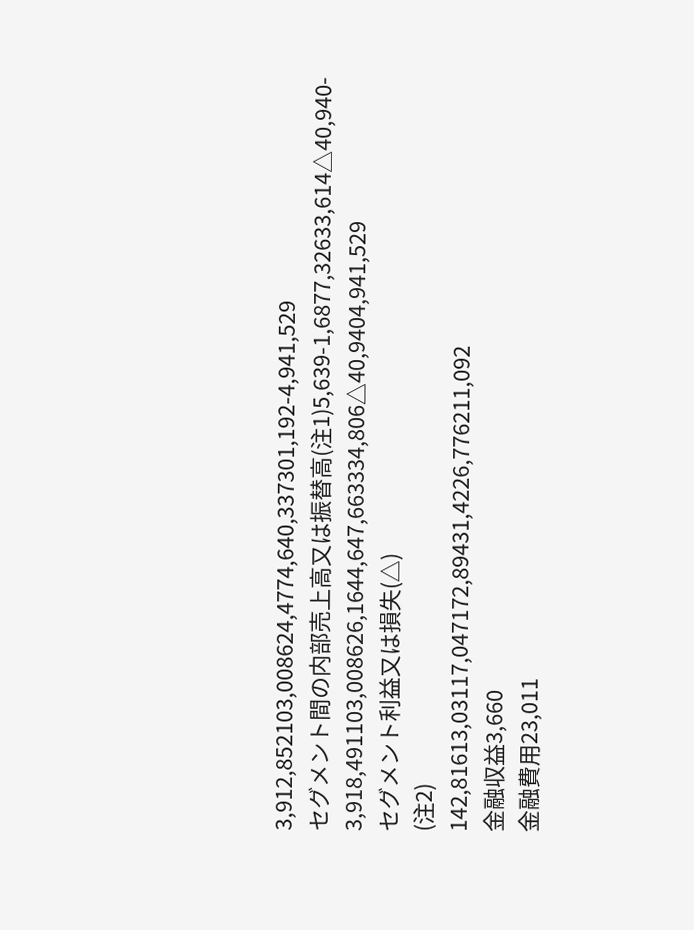3,912,852103,008624,4774,640,337301,192-4,941,529
セグメント間の内部売上高又は振替高(注1)5,639-1,6877,32633,614△40,940-
3,918,491103,008626,1644,647,663334,806△40,9404,941,529
セグメント利益又は損失(△)
(注2)
142,81613,03117,047172,89431,4226,776211,092
金融収益3,660
金融費用23,011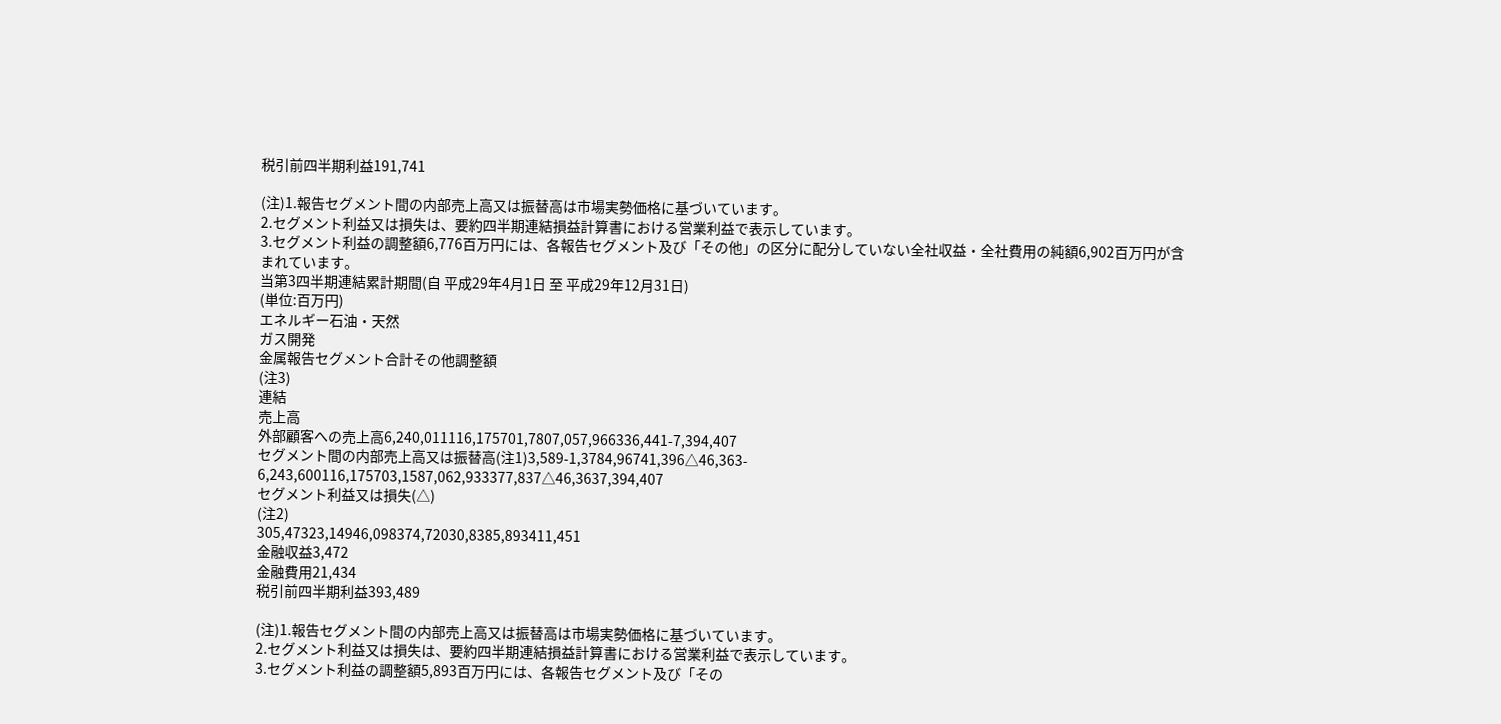税引前四半期利益191,741

(注)1.報告セグメント間の内部売上高又は振替高は市場実勢価格に基づいています。
2.セグメント利益又は損失は、要約四半期連結損益計算書における営業利益で表示しています。
3.セグメント利益の調整額6,776百万円には、各報告セグメント及び「その他」の区分に配分していない全社収益・全社費用の純額6,902百万円が含まれています。
当第3四半期連結累計期間(自 平成29年4月1日 至 平成29年12月31日)
(単位:百万円)
エネルギー石油・天然
ガス開発
金属報告セグメント合計その他調整額
(注3)
連結
売上高
外部顧客への売上高6,240,011116,175701,7807,057,966336,441-7,394,407
セグメント間の内部売上高又は振替高(注1)3,589-1,3784,96741,396△46,363-
6,243,600116,175703,1587,062,933377,837△46,3637,394,407
セグメント利益又は損失(△)
(注2)
305,47323,14946,098374,72030,8385,893411,451
金融収益3,472
金融費用21,434
税引前四半期利益393,489

(注)1.報告セグメント間の内部売上高又は振替高は市場実勢価格に基づいています。
2.セグメント利益又は損失は、要約四半期連結損益計算書における営業利益で表示しています。
3.セグメント利益の調整額5,893百万円には、各報告セグメント及び「その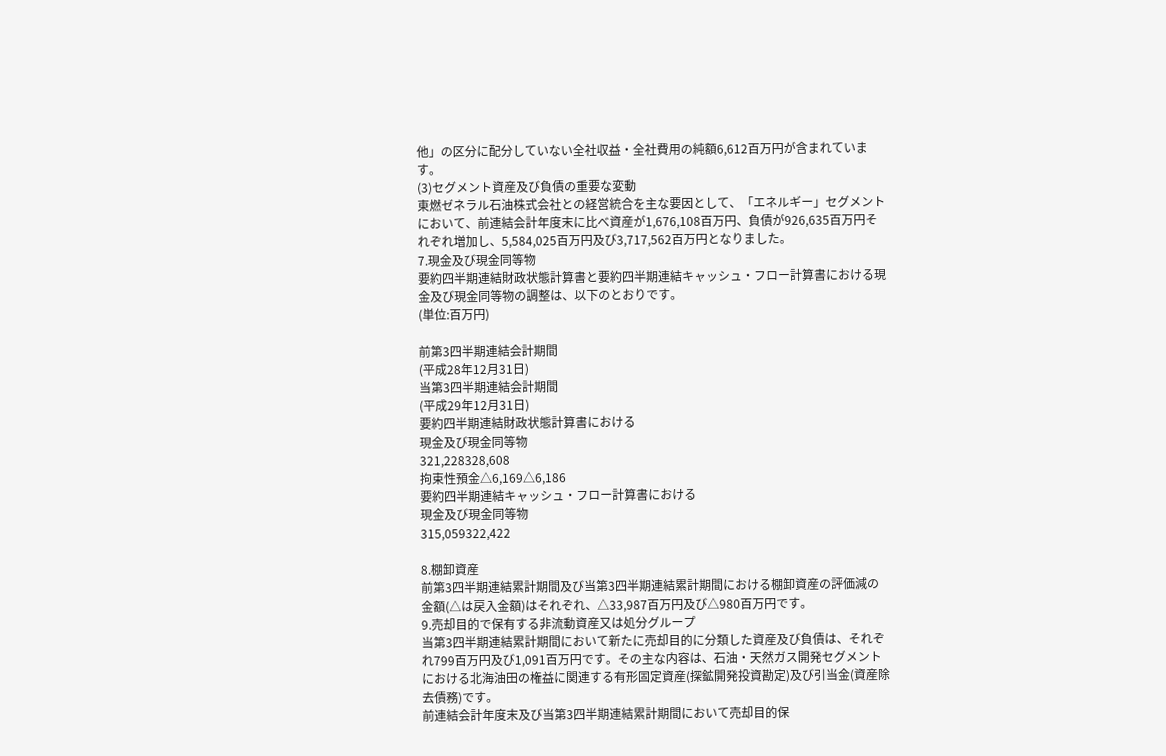他」の区分に配分していない全社収益・全社費用の純額6,612百万円が含まれています。
(3)セグメント資産及び負債の重要な変動
東燃ゼネラル石油株式会社との経営統合を主な要因として、「エネルギー」セグメントにおいて、前連結会計年度末に比べ資産が1,676,108百万円、負債が926,635百万円それぞれ増加し、5,584,025百万円及び3,717,562百万円となりました。
7.現金及び現金同等物
要約四半期連結財政状態計算書と要約四半期連結キャッシュ・フロー計算書における現金及び現金同等物の調整は、以下のとおりです。
(単位:百万円)

前第3四半期連結会計期間
(平成28年12月31日)
当第3四半期連結会計期間
(平成29年12月31日)
要約四半期連結財政状態計算書における
現金及び現金同等物
321,228328,608
拘束性預金△6,169△6,186
要約四半期連結キャッシュ・フロー計算書における
現金及び現金同等物
315,059322,422

8.棚卸資産
前第3四半期連結累計期間及び当第3四半期連結累計期間における棚卸資産の評価減の金額(△は戻入金額)はそれぞれ、△33,987百万円及び△980百万円です。
9.売却目的で保有する非流動資産又は処分グループ
当第3四半期連結累計期間において新たに売却目的に分類した資産及び負債は、それぞれ799百万円及び1,091百万円です。その主な内容は、石油・天然ガス開発セグメントにおける北海油田の権益に関連する有形固定資産(探鉱開発投資勘定)及び引当金(資産除去債務)です。
前連結会計年度末及び当第3四半期連結累計期間において売却目的保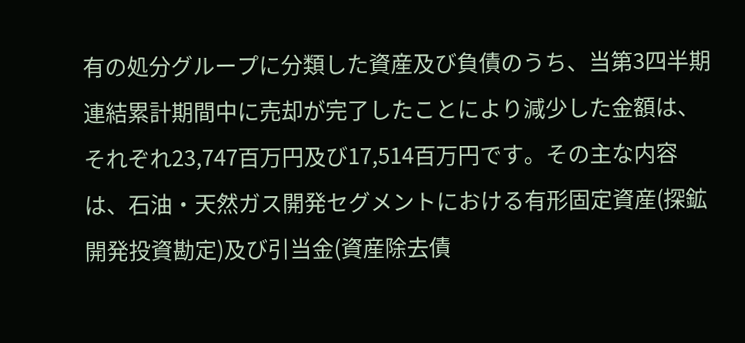有の処分グループに分類した資産及び負債のうち、当第3四半期連結累計期間中に売却が完了したことにより減少した金額は、それぞれ23,747百万円及び17,514百万円です。その主な内容は、石油・天然ガス開発セグメントにおける有形固定資産(探鉱開発投資勘定)及び引当金(資産除去債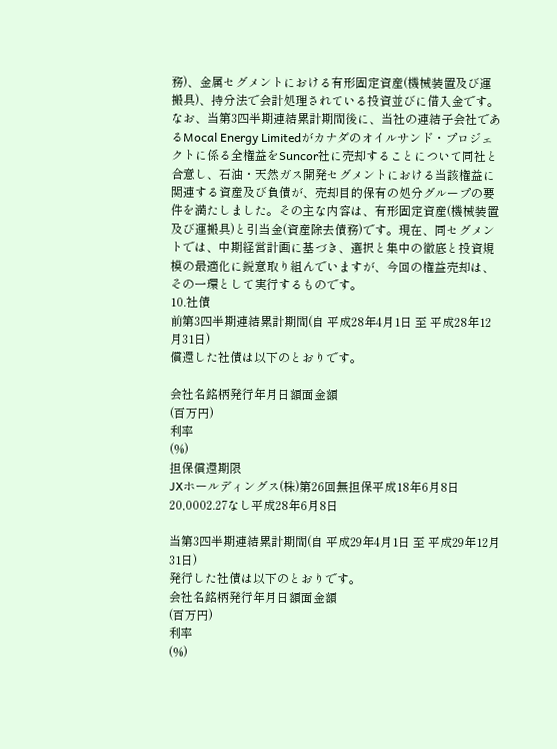務)、金属セグメントにおける有形固定資産(機械装置及び運搬具)、持分法で会計処理されている投資並びに借入金です。
なお、当第3四半期連結累計期間後に、当社の連結子会社であるMocal Energy Limitedがカナダのオイルサンド・プロジェクトに係る全権益をSuncor社に売却することについて同社と合意し、石油・天然ガス開発セグメントにおける当該権益に関連する資産及び負債が、売却目的保有の処分グループの要件を満たしました。その主な内容は、有形固定資産(機械装置及び運搬具)と引当金(資産除去債務)です。現在、同セグメントでは、中期経営計画に基づき、選択と集中の徹底と投資規模の最適化に鋭意取り組んでいますが、今回の権益売却は、その一環として実行するものです。
10.社債
前第3四半期連結累計期間(自 平成28年4月1日 至 平成28年12月31日)
償還した社債は以下のとおりです。

会社名銘柄発行年月日額面金額
(百万円)
利率
(%)
担保償還期限
JXホールディングス(株)第26回無担保平成18年6月8日20,0002.27なし平成28年6月8日

当第3四半期連結累計期間(自 平成29年4月1日 至 平成29年12月31日)
発行した社債は以下のとおりです。
会社名銘柄発行年月日額面金額
(百万円)
利率
(%)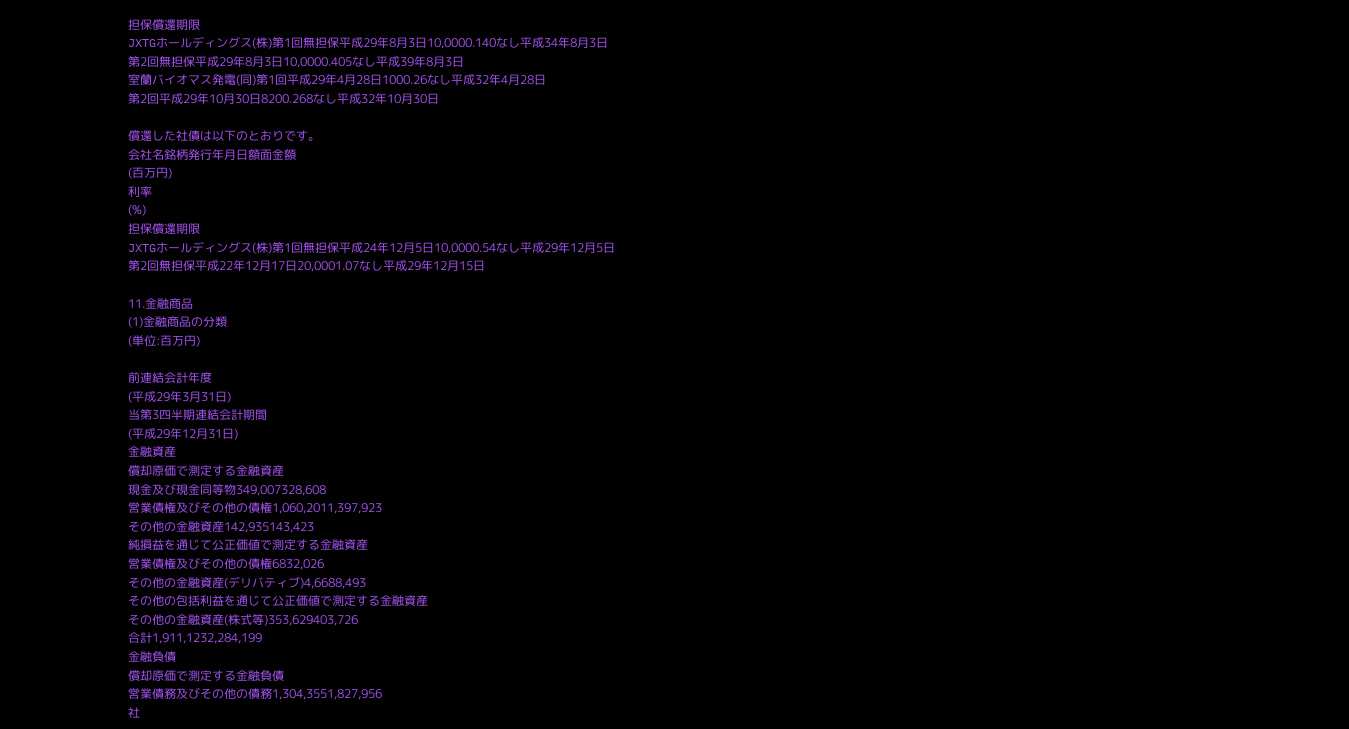担保償還期限
JXTGホールディングス(株)第1回無担保平成29年8月3日10,0000.140なし平成34年8月3日
第2回無担保平成29年8月3日10,0000.405なし平成39年8月3日
室蘭バイオマス発電(同)第1回平成29年4月28日1000.26なし平成32年4月28日
第2回平成29年10月30日8200.268なし平成32年10月30日

償還した社債は以下のとおりです。
会社名銘柄発行年月日額面金額
(百万円)
利率
(%)
担保償還期限
JXTGホールディングス(株)第1回無担保平成24年12月5日10,0000.54なし平成29年12月5日
第2回無担保平成22年12月17日20,0001.07なし平成29年12月15日

11.金融商品
(1)金融商品の分類
(単位:百万円)

前連結会計年度
(平成29年3月31日)
当第3四半期連結会計期間
(平成29年12月31日)
金融資産
償却原価で測定する金融資産
現金及び現金同等物349,007328,608
営業債権及びその他の債権1,060,2011,397,923
その他の金融資産142,935143,423
純損益を通じて公正価値で測定する金融資産
営業債権及びその他の債権6832,026
その他の金融資産(デリバティブ)4,6688,493
その他の包括利益を通じて公正価値で測定する金融資産
その他の金融資産(株式等)353,629403,726
合計1,911,1232,284,199
金融負債
償却原価で測定する金融負債
営業債務及びその他の債務1,304,3551,827,956
社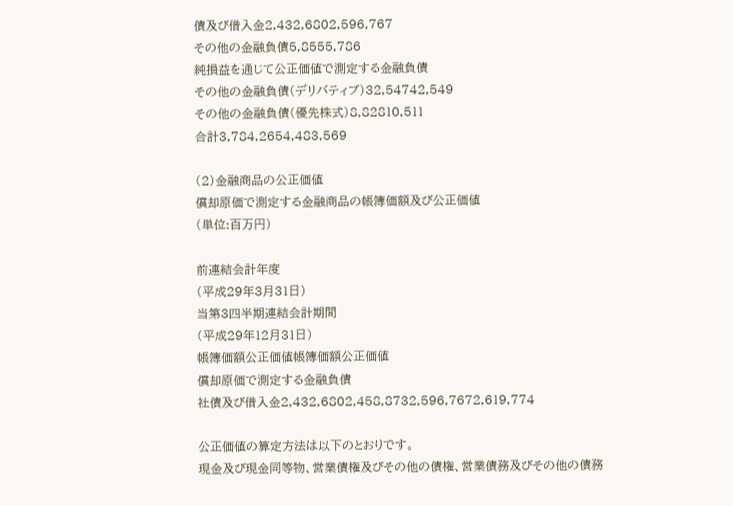債及び借入金2,432,6802,596,767
その他の金融負債5,8555,786
純損益を通じて公正価値で測定する金融負債
その他の金融負債(デリバティブ)32,54742,549
その他の金融負債(優先株式)8,82810,511
合計3,784,2654,483,569

(2)金融商品の公正価値
償却原価で測定する金融商品の帳簿価額及び公正価値
(単位:百万円)

前連結会計年度
(平成29年3月31日)
当第3四半期連結会計期間
(平成29年12月31日)
帳簿価額公正価値帳簿価額公正価値
償却原価で測定する金融負債
社債及び借入金2,432,6802,458,8732,596,7672,619,774

公正価値の算定方法は以下のとおりです。
現金及び現金同等物、営業債権及びその他の債権、営業債務及びその他の債務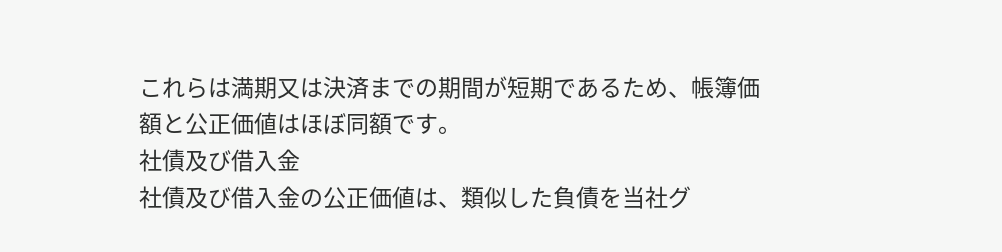これらは満期又は決済までの期間が短期であるため、帳簿価額と公正価値はほぼ同額です。
社債及び借入金
社債及び借入金の公正価値は、類似した負債を当社グ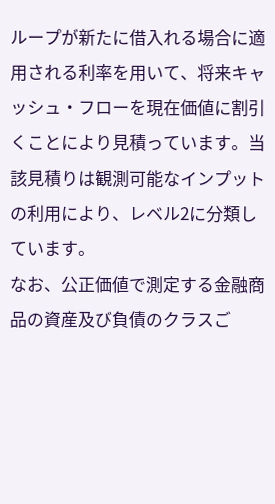ループが新たに借入れる場合に適用される利率を用いて、将来キャッシュ・フローを現在価値に割引くことにより見積っています。当該見積りは観測可能なインプットの利用により、レベル2に分類しています。
なお、公正価値で測定する金融商品の資産及び負債のクラスご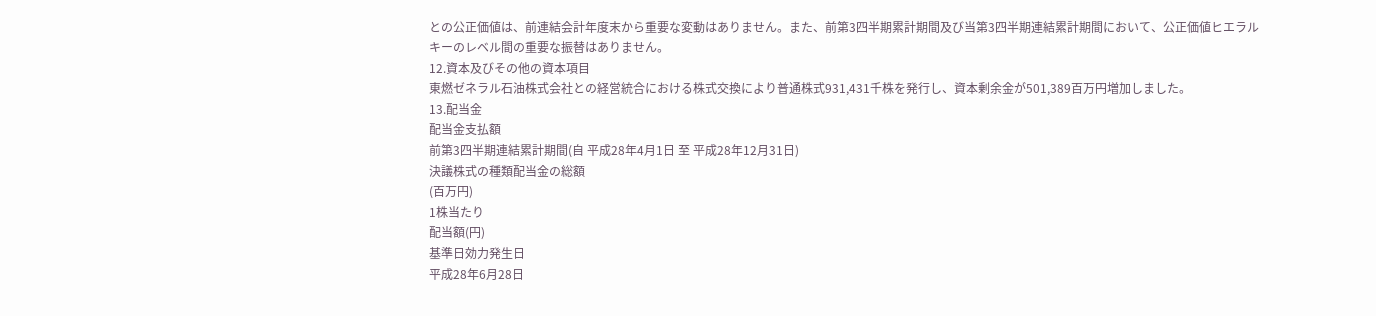との公正価値は、前連結会計年度末から重要な変動はありません。また、前第3四半期累計期間及び当第3四半期連結累計期間において、公正価値ヒエラルキーのレベル間の重要な振替はありません。
12.資本及びその他の資本項目
東燃ゼネラル石油株式会社との経営統合における株式交換により普通株式931,431千株を発行し、資本剰余金が501,389百万円増加しました。
13.配当金
配当金支払額
前第3四半期連結累計期間(自 平成28年4月1日 至 平成28年12月31日)
決議株式の種類配当金の総額
(百万円)
1株当たり
配当額(円)
基準日効力発生日
平成28年6月28日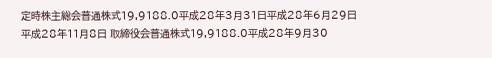定時株主総会普通株式19,9188.0平成28年3月31日平成28年6月29日
平成28年11月8日 取締役会普通株式19,9188.0平成28年9月30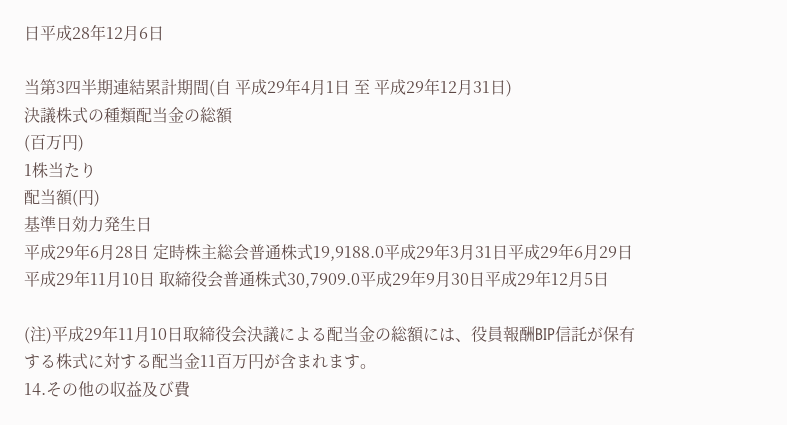日平成28年12月6日

当第3四半期連結累計期間(自 平成29年4月1日 至 平成29年12月31日)
決議株式の種類配当金の総額
(百万円)
1株当たり
配当額(円)
基準日効力発生日
平成29年6月28日 定時株主総会普通株式19,9188.0平成29年3月31日平成29年6月29日
平成29年11月10日 取締役会普通株式30,7909.0平成29年9月30日平成29年12月5日

(注)平成29年11月10日取締役会決議による配当金の総額には、役員報酬BIP信託が保有する株式に対する配当金11百万円が含まれます。
14.その他の収益及び費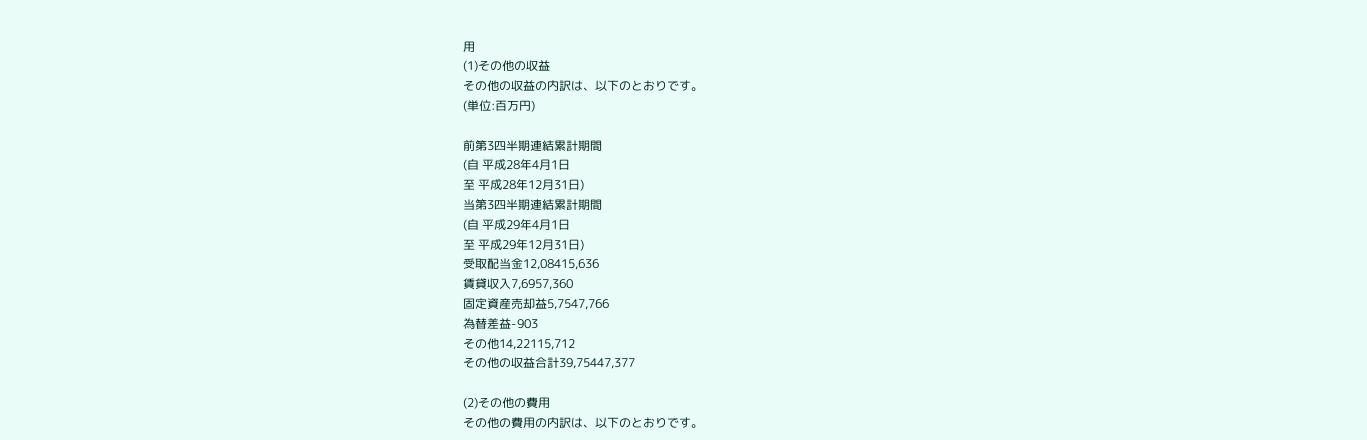用
(1)その他の収益
その他の収益の内訳は、以下のとおりです。
(単位:百万円)

前第3四半期連結累計期間
(自 平成28年4月1日
至 平成28年12月31日)
当第3四半期連結累計期間
(自 平成29年4月1日
至 平成29年12月31日)
受取配当金12,08415,636
賃貸収入7,6957,360
固定資産売却益5,7547,766
為替差益-903
その他14,22115,712
その他の収益合計39,75447,377

(2)その他の費用
その他の費用の内訳は、以下のとおりです。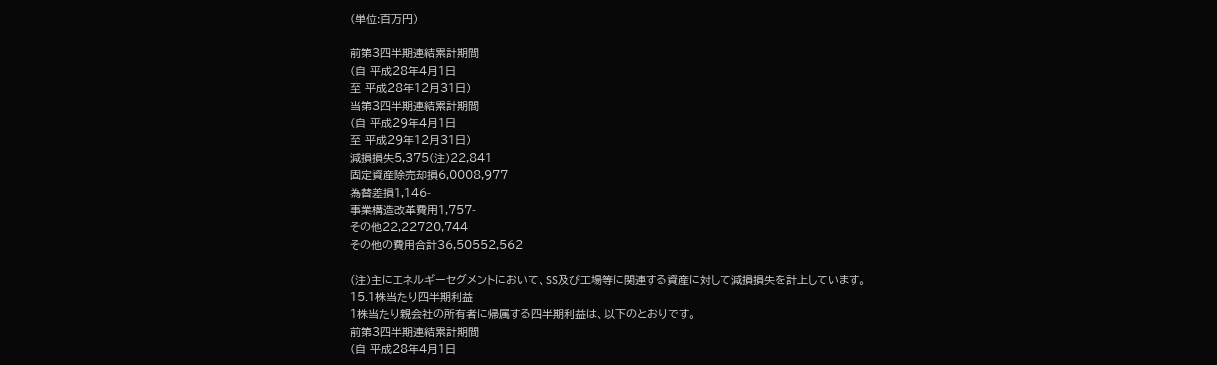(単位:百万円)

前第3四半期連結累計期間
(自 平成28年4月1日
至 平成28年12月31日)
当第3四半期連結累計期間
(自 平成29年4月1日
至 平成29年12月31日)
減損損失5,375(注)22,841
固定資産除売却損6,0008,977
為替差損1,146-
事業構造改革費用1,757-
その他22,22720,744
その他の費用合計36,50552,562

(注)主にエネルギーセグメントにおいて、SS及び工場等に関連する資産に対して減損損失を計上しています。
15.1株当たり四半期利益
1株当たり親会社の所有者に帰属する四半期利益は、以下のとおりです。
前第3四半期連結累計期間
(自 平成28年4月1日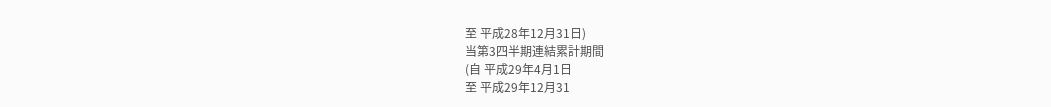至 平成28年12月31日)
当第3四半期連結累計期間
(自 平成29年4月1日
至 平成29年12月31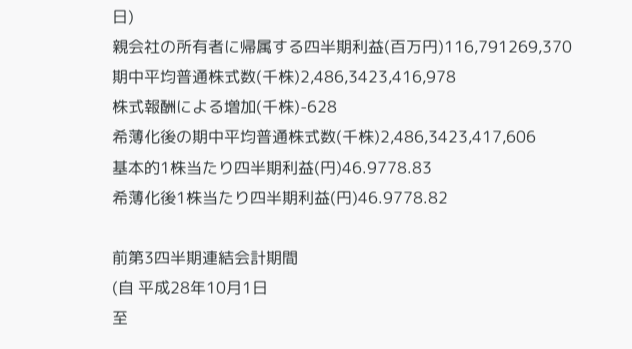日)
親会社の所有者に帰属する四半期利益(百万円)116,791269,370
期中平均普通株式数(千株)2,486,3423,416,978
株式報酬による増加(千株)-628
希薄化後の期中平均普通株式数(千株)2,486,3423,417,606
基本的1株当たり四半期利益(円)46.9778.83
希薄化後1株当たり四半期利益(円)46.9778.82

前第3四半期連結会計期間
(自 平成28年10月1日
至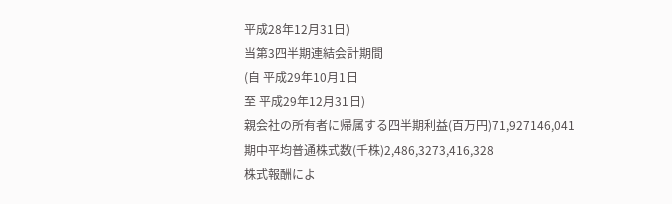平成28年12月31日)
当第3四半期連結会計期間
(自 平成29年10月1日
至 平成29年12月31日)
親会社の所有者に帰属する四半期利益(百万円)71,927146,041
期中平均普通株式数(千株)2,486,3273,416,328
株式報酬によ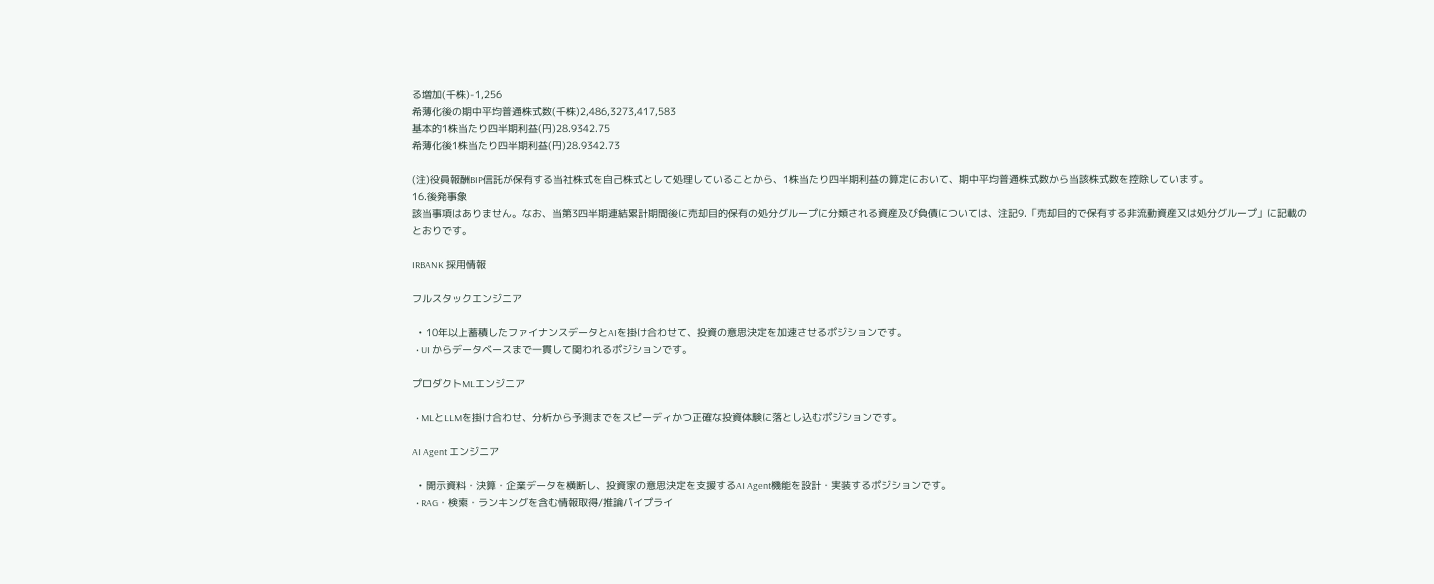る増加(千株)-1,256
希薄化後の期中平均普通株式数(千株)2,486,3273,417,583
基本的1株当たり四半期利益(円)28.9342.75
希薄化後1株当たり四半期利益(円)28.9342.73

(注)役員報酬BIP信託が保有する当社株式を自己株式として処理していることから、1株当たり四半期利益の算定において、期中平均普通株式数から当該株式数を控除しています。
16.後発事象
該当事項はありません。なお、当第3四半期連結累計期間後に売却目的保有の処分グループに分類される資産及び負債については、注記9.「売却目的で保有する非流動資産又は処分グループ」に記載のとおりです。

IRBANK 採用情報

フルスタックエンジニア

  • 10年以上蓄積したファイナンスデータとAIを掛け合わせて、投資の意思決定を加速させるポジションです。
  • UI からデータベースまで一貫して関われるポジションです。

プロダクトMLエンジニア

  • MLとLLMを掛け合わせ、分析から予測までをスピーディかつ正確な投資体験に落とし込むポジションです。

AI Agent エンジニア

  • 開示資料・決算・企業データを横断し、投資家の意思決定を支援するAI Agent機能を設計・実装するポジションです。
  • RAG・検索・ランキングを含む情報取得/推論パイプライ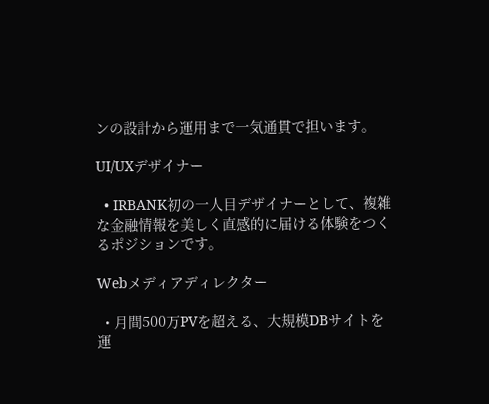ンの設計から運用まで一気通貫で担います。

UI/UXデザイナー

  • IRBANK初の一人目デザイナーとして、複雑な金融情報を美しく直感的に届ける体験をつくるポジションです。

Webメディアディレクター

  • 月間500万PVを超える、大規模DBサイトを運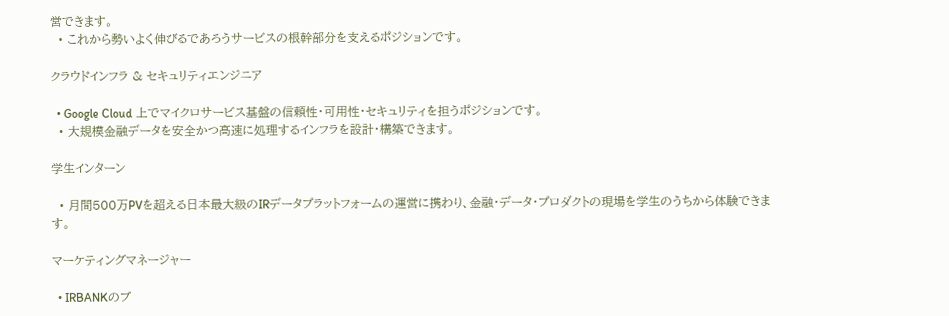営できます。
  • これから勢いよく伸びるであろうサービスの根幹部分を支えるポジションです。

クラウドインフラ & セキュリティエンジニア

  • Google Cloud 上でマイクロサービス基盤の信頼性・可用性・セキュリティを担うポジションです。
  • 大規模金融データを安全かつ高速に処理するインフラを設計・構築できます。

学生インターン

  • 月間500万PVを超える日本最大級のIRデータプラットフォームの運営に携わり、金融・データ・プロダクトの現場を学生のうちから体験できます。

マーケティングマネージャー

  • IRBANKのブ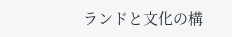ランドと文化の構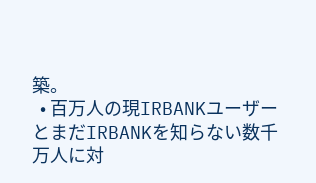築。
  • 百万人の現IRBANKユーザーとまだIRBANKを知らない数千万人に対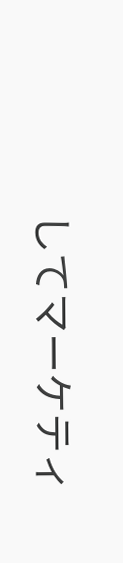してマーケティ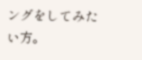ングをしてみたい方。